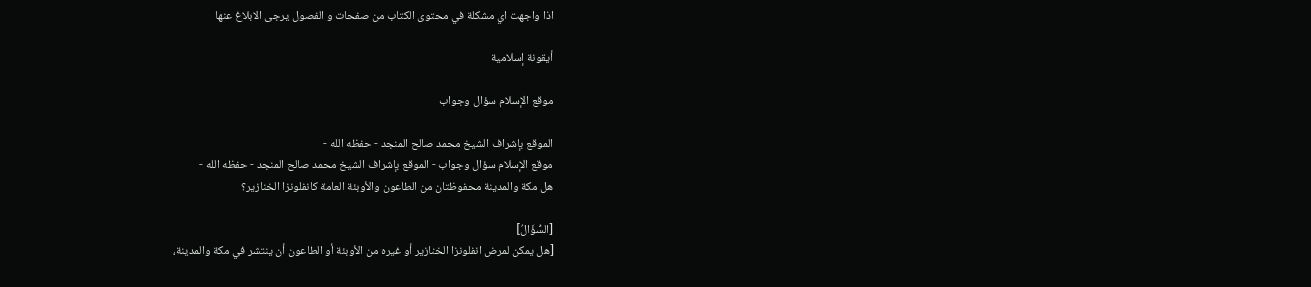اذا واجهت اي مشكلة في محتوى الكتاب من صفحات و الفصول يرجى الابلاغ عنها

أيقونة إسلامية

موقع الإسلام سؤال وجواب

الموقع بإشراف الشيخ محمد صالح المنجد - حفظه الله -
موقع الإسلام سؤال وجواب - الموقع بإشراف الشيخ محمد صالح المنجد - حفظه الله -
هل مكة والمدينة محفوظتان من الطاعون والأوبئة العامة كانفلونزا الخنازير؟

[السُّؤَالُ]
[هل يمكن لمرض انفلونزا الخنازير أو غيره من الأوبئة أو الطاعون أن ينتشر في مكة والمدينة،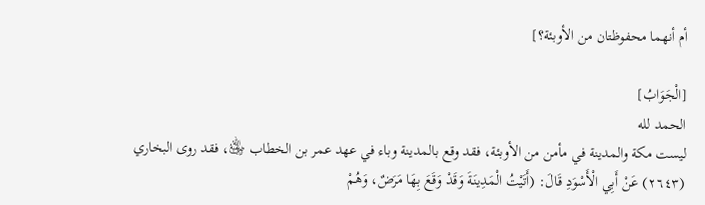أم أنهما محفوظتان من الأوبئة؟]

[الْجَوَابُ]
الحمد لله
ليست مكة والمدينة في مأمن من الأوبئة، فقد وقع بالمدينة وباء في عهد عمر بن الخطاب ﵁، فقد روى البخاري (٢٦٤٣) عَنْ أَبِي الْأَسْوَدِ قَالَ: (أَتَيْتُ الْمَدِينَةَ وَقَدْ وَقَعَ بِهَا مَرَضٌ، وَهُمْ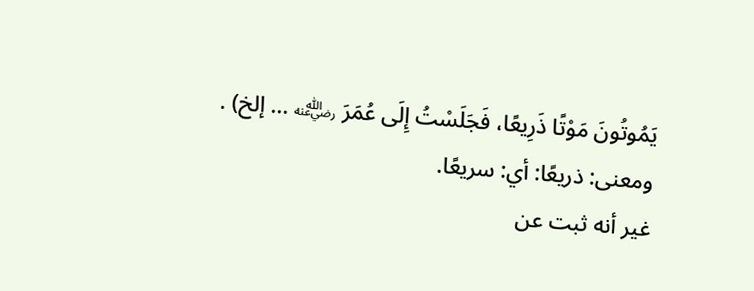يَمُوتُونَ مَوْتًا ذَرِيعًا، فَجَلَسْتُ إِلَى عُمَرَ ﵁ ... إلخ) .
ومعنى: ذريعًا: أي: سريعًا.
غير أنه ثبت عن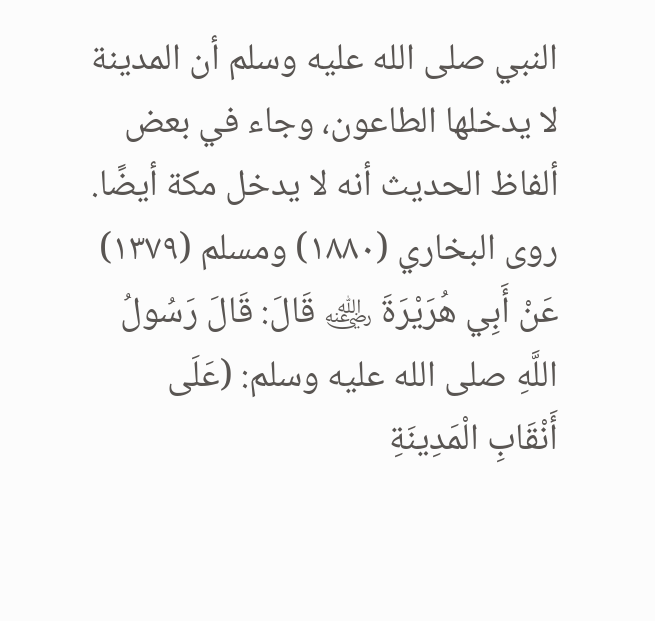النبي صلى الله عليه وسلم أن المدينة لا يدخلها الطاعون، وجاء في بعض ألفاظ الحديث أنه لا يدخل مكة أيضًا.
روى البخاري (١٨٨٠) ومسلم (١٣٧٩) عَنْ أَبِي هُرَيْرَةَ ﵁ قَالَ: قَالَ رَسُولُ اللَّهِ صلى الله عليه وسلم: (عَلَى أَنْقَابِ الْمَدِينَةِ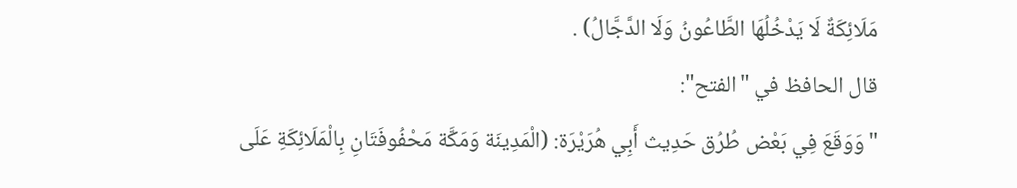مَلَائِكَةٌ لَا يَدْخُلُهَا الطَّاعُونُ وَلَا الدَّجَّالُ) .
قال الحافظ في "الفتح":
"وَوَقَعَ فِي بَعْض طُرُق حَدِيث أَبِي هُرَيْرَة: (الْمَدِينَة وَمَكَّة مَحْفُوفَتَانِ بِالْمَلَائِكَةِ عَلَى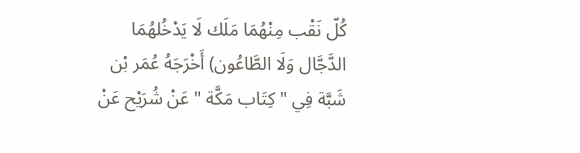كُلّ نَقْب مِنْهُمَا مَلَك لَا يَدْخُلهُمَا الدَّجَّال وَلَا الطَّاعُون) أَخْرَجَهُ عُمَر بْن شَبَّة فِي " كِتَاب مَكَّة " عَنْ شُرَيْح عَنْ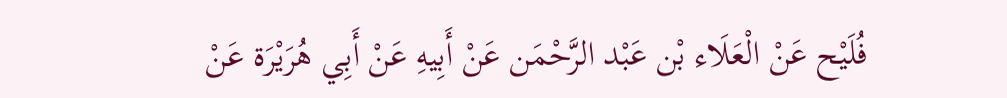فُلَيْح عَنْ الْعَلَاء بْن عَبْد الرَّحْمَن عَنْ أَبِيهِ عَنْ أَبِي هُرَيْرَة عَنْ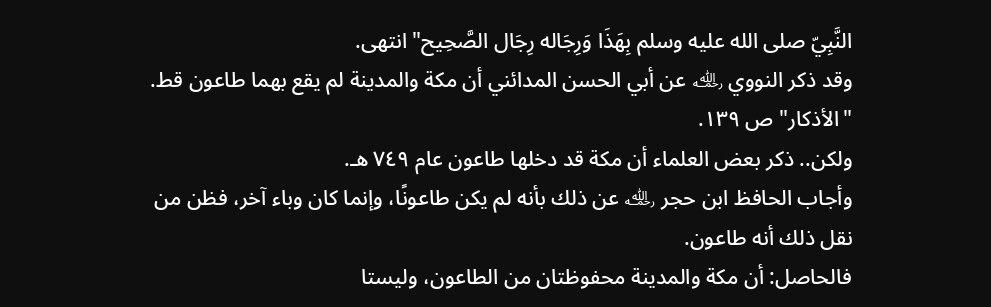النَّبِيّ صلى الله عليه وسلم بِهَذَا وَرِجَاله رِجَال الصَّحِيح" انتهى.
وقد ذكر النووي ﵀ عن أبي الحسن المدائني أن مكة والمدينة لم يقع بهما طاعون قط.
"الأذكار" ص ١٣٩.
ولكن.. ذكر بعض العلماء أن مكة قد دخلها طاعون عام ٧٤٩ هـ.
وأجاب الحافظ ابن حجر ﵀ عن ذلك بأنه لم يكن طاعونًا، وإنما كان وباء آخر، فظن من نقل ذلك أنه طاعون.
فالحاصل: أن مكة والمدينة محفوظتان من الطاعون، وليستا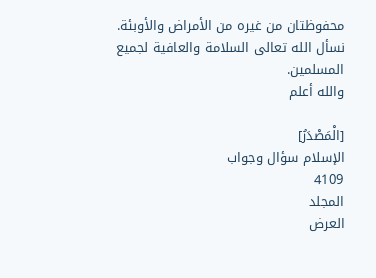محفوظتان من غيره من الأمراض والأوبئة.
نسأل الله تعالى السلامة والعافية لجميع المسلمين.
والله أعلم

[الْمَصْدَرُ]
الإسلام سؤال وجواب
4109
المجلد
العرض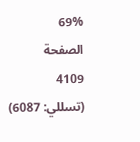69%
الصفحة
4109
(تسللي: 6087)